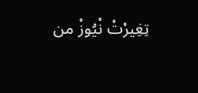تِغِيرْتْ نْيُوزْ من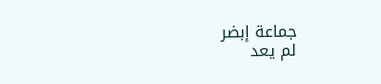جماعة إبضر
لم يعد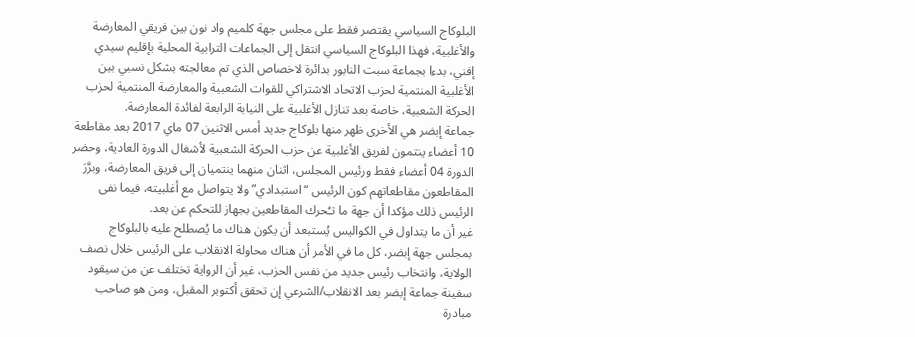البلوكاج السياسي يقتصر فقط على مجلس جهة كلميم واد نون بين فريقي المعارضة والأغلبية، فهذا البلوكاج السياسي انتقل إلى الجماعات الترابية المحلية بإقليم سيدي إفني، بدءا بجماعة سبت النابور بدائرة لاخصاص الذي تم معالجته بشكل نسبي بين الأغلبية المنتمية لحزب الاتحاد الاشتراكي للقوات الشعبية والمعارضة المنتمية لحزب الحركة الشعبية، خاصة بعد تنازل الأغلبية على النيابة الرابعة لفائدة المعارضة.
جماعة إبضر هي الأخرى ظهر منها بلوكاج جديد أمس الاثنين 07 ماي 2017 بعد مقاطعة 10 أعضاء ينتمون لفريق الأغلبية عن حزب الحركة الشعبية لأشغال الدورة العادية، وحضر الدورة 04 أعضاء فقط ورئيس المجلس، اثنان منهما ينتميان إلى فريق المعارضة، وبرَّرَ المقاطعون مقاطعاتهم كون الرئيس “استبدادي” ولا يتواصل مع أغلبيته، فيما نفى الرئيس ذلك مؤكدا أن جهة ما تـُحرك المقاطعين بجهاز للتحكم عن بعد.
غير أن ما يتداول في الكواليس يُستبعد أن يكون هناك ما يُصطلح عليه بالبلوكاج بمجلس جهة إبضر، كل ما في الأمر أن هناك محاولة الانقلاب على الرئيس خلال نصف الولاية، وانتخاب رئيس جديد من نفس الحزب، غير أن الرواية تختلف عن من سيقود سفينة جماعة إبضر بعد الانقلاب/الشرعي إن تحقق أكتوبر المقبل، ومن هو صاحب مبادرة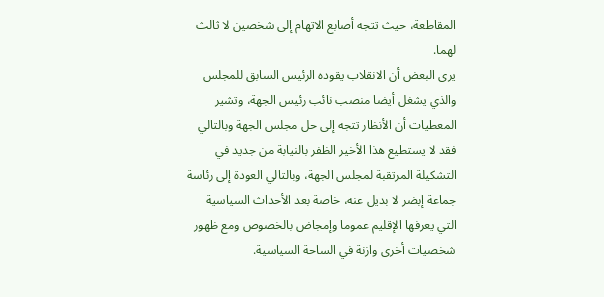المقاطعة، حيث تتجه أصابع الاتهام إلى شخصين لا ثالث لهما.
يرى البعض أن الانقلاب يقوده الرئيس السابق للمجلس والذي يشغل أيضا منصب نائب رئيس الجهة، وتشير المعطيات أن الأنظار تتجه إلى حل مجلس الجهة وبالتالي فقد لا يستطيع هذا الأخير الظفر بالنيابة من جديد في التشكيلة المرتقبة لمجلس الجهة، وبالتالي العودة إلى رئاسة جماعة إبضر لا بديل عنه، خاصة بعد الأحداث السياسية التي يعرفها الإقليم عموما وإمجاض بالخصوص ومع ظهور شخصيات أخرى وازنة في الساحة السياسية.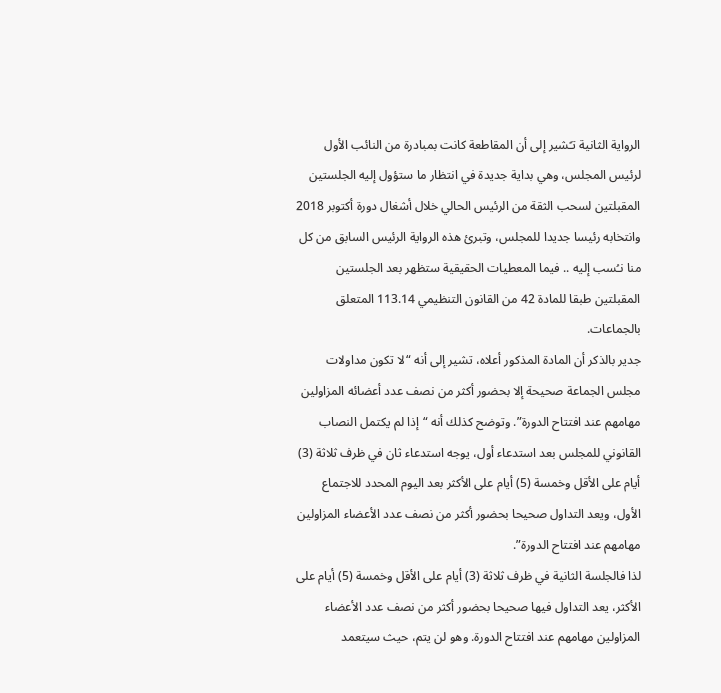الرواية الثانية تـًشير إلى أن المقاطعة كانت بمبادرة من النائب الأول لرئيس المجلس، وهي بداية جديدة في انتظار ما ستؤول إليه الجلستين المقبلتين لسحب الثقة من الرئيس الحالي خلال أشغال دورة أكتوبر 2018 وانتخابه رئيسا جديدا للمجلس، وتبرئ هذه الرواية الرئيس السابق من كل منا نـُسب إليه .. فيما المعطيات الحقيقية ستظهر بعد الجلستين المقبلتين طبقا للمادة 42 من القانون التنظيمي 113.14 المتعلق بالجماعات.
جدير بالذكر أن المادة المذكور أعلاه، تشير إلى أنه “لا تكون مداولات مجلس الجماعة صحيحة إلا بحضور أكثر من نصف عدد أعضائه المزاولين مهامهم عند افتتاح الدورة”. وتوضح كذلك أنه “إذا لم يكتمل النصاب القانوني للمجلس بعد استدعاء أول، يوجه استدعاء ثان في ظرف ثلاثة (3) أيام على الأقل وخمسة (5) أيام على الأكثر بعد اليوم المحدد للاجتماع الأول، ويعد التداول صحيحا بحضور أكثر من نصف عدد الأعضاء المزاولين مهامهم عند افتتاح الدورة”.
لذا فالجلسة الثانية في ظرف ثلاثة (3) أيام على الأقل وخمسة (5) أيام على الأكثر، يعد التداول فيها صحيحا بحضور أكثر من نصف عدد الأعضاء المزاولين مهامهم عند افتتاح الدورة. وهو لن يتم، حيث سيتعمد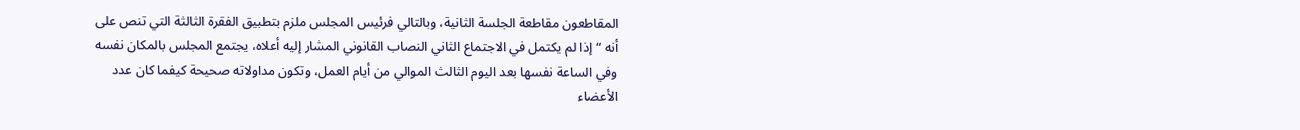المقاطعون مقاطعة الجلسة الثانية، وبالتالي فرئيس المجلس ملزم بتطبيق الفقرة الثالثة التي تنص على أنه “إذا لم يكتمل في الاجتماع الثاني النصاب القانوني المشار إليه أعلاه، يجتمع المجلس بالمكان نفسه وفي الساعة نفسها بعد اليوم الثالث الموالي من أيام العمل، وتكون مداولاته صحيحة كيفما كان عدد الأعضاء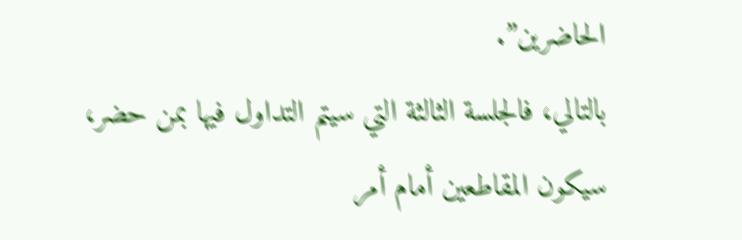الحاضرين”.
بالتالي، فالجلسة الثالثة التي سيتم التداول فيها بمن حضر، سيكون المقاطعين أمام أمر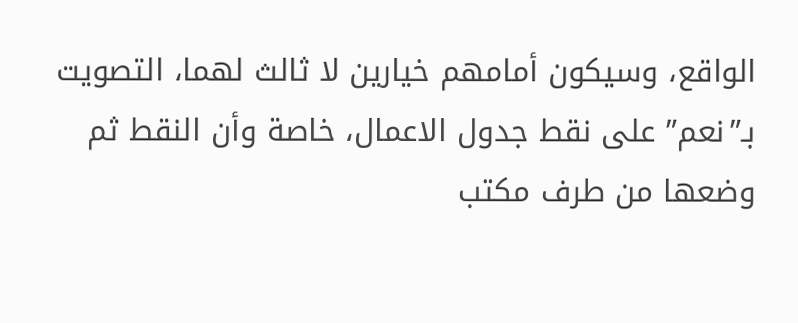الواقع، وسيكون أمامهم خيارين لا ثالث لهما، التصويت بـ”نعم” على نقط جدول الاعمال، خاصة وأن النقط ثم وضعها من طرف مكتب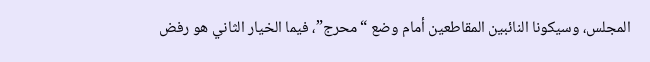المجلس، وسيكونا النائبين المقاطعين أمام وضع “محرج”، فيما الخيار الثاني هو رفض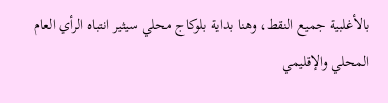بالأغلبية جميع النقط، وهنا بداية بلوكاج محلي سيثير انتباه الرأي العام المحلي والإقليمي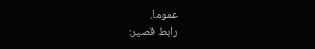عموما.
رابط قصير: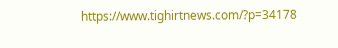https://www.tighirtnews.com/?p=34178